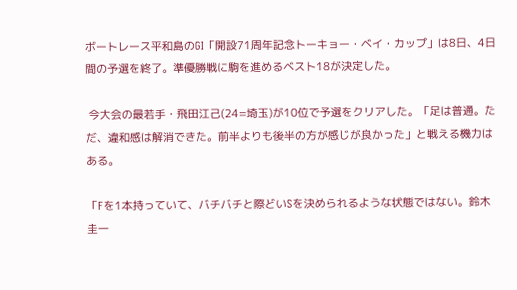ボートレース平和島のGⅠ「開設71周年記念トーキョー・ベイ・カップ」は8日、4日間の予選を終了。準優勝戦に駒を進めるベスト18が決定した。

 今大会の最若手・飛田江己(24=埼玉)が10位で予選をクリアした。「足は普通。ただ、違和感は解消できた。前半よりも後半の方が感じが良かった」と戦える機力はある。

「Fを1本持っていて、バチバチと際どいSを決められるような状態ではない。鈴木圭一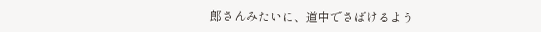郎さんみたいに、道中でさばけるよう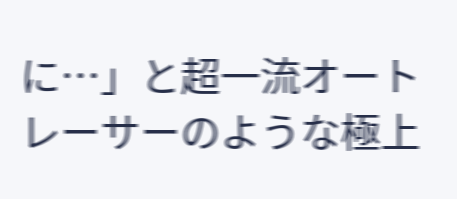に…」と超一流オートレーサーのような極上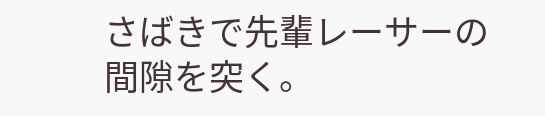さばきで先輩レーサーの間隙を突く。